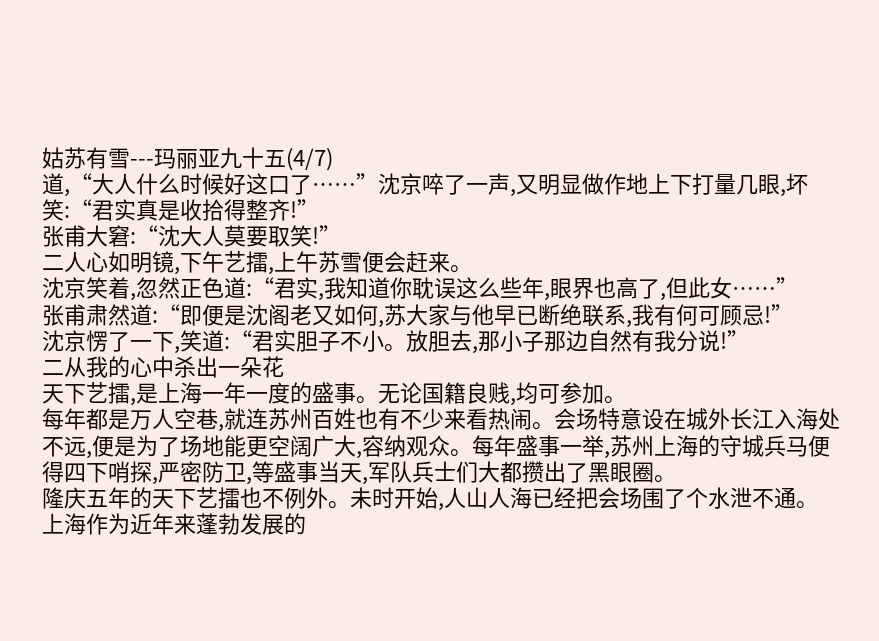姑苏有雪---玛丽亚九十五(4/7)
道,“大人什么时候好这口了……”沈京啐了一声,又明显做作地上下打量几眼,坏笑:“君实真是收拾得整齐!”
张甫大窘:“沈大人莫要取笑!”
二人心如明镜,下午艺擂,上午苏雪便会赶来。
沈京笑着,忽然正色道:“君实,我知道你耽误这么些年,眼界也高了,但此女……”
张甫肃然道:“即便是沈阁老又如何,苏大家与他早已断绝联系,我有何可顾忌!”
沈京愣了一下,笑道:“君实胆子不小。放胆去,那小子那边自然有我分说!”
二从我的心中杀出一朵花
天下艺擂,是上海一年一度的盛事。无论国籍良贱,均可参加。
每年都是万人空巷,就连苏州百姓也有不少来看热闹。会场特意设在城外长江入海处不远,便是为了场地能更空阔广大,容纳观众。每年盛事一举,苏州上海的守城兵马便得四下哨探,严密防卫,等盛事当天,军队兵士们大都攒出了黑眼圈。
隆庆五年的天下艺擂也不例外。未时开始,人山人海已经把会场围了个水泄不通。
上海作为近年来蓬勃发展的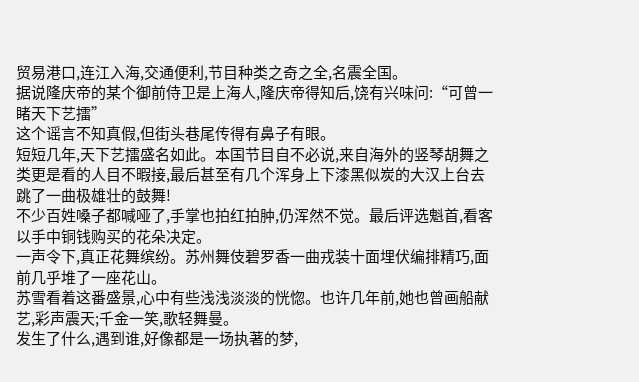贸易港口,连江入海,交通便利,节目种类之奇之全,名震全国。
据说隆庆帝的某个御前侍卫是上海人,隆庆帝得知后,饶有兴味问:“可曾一睹天下艺擂”
这个谣言不知真假,但街头巷尾传得有鼻子有眼。
短短几年,天下艺擂盛名如此。本国节目自不必说,来自海外的竖琴胡舞之类更是看的人目不暇接,最后甚至有几个浑身上下漆黑似炭的大汉上台去跳了一曲极雄壮的鼓舞!
不少百姓嗓子都喊哑了,手掌也拍红拍肿,仍浑然不觉。最后评选魁首,看客以手中铜钱购买的花朵决定。
一声令下,真正花舞缤纷。苏州舞伎碧罗香一曲戎装十面埋伏编排精巧,面前几乎堆了一座花山。
苏雪看着这番盛景,心中有些浅浅淡淡的恍惚。也许几年前,她也曾画船献艺,彩声震天;千金一笑,歌轻舞曼。
发生了什么,遇到谁,好像都是一场执著的梦,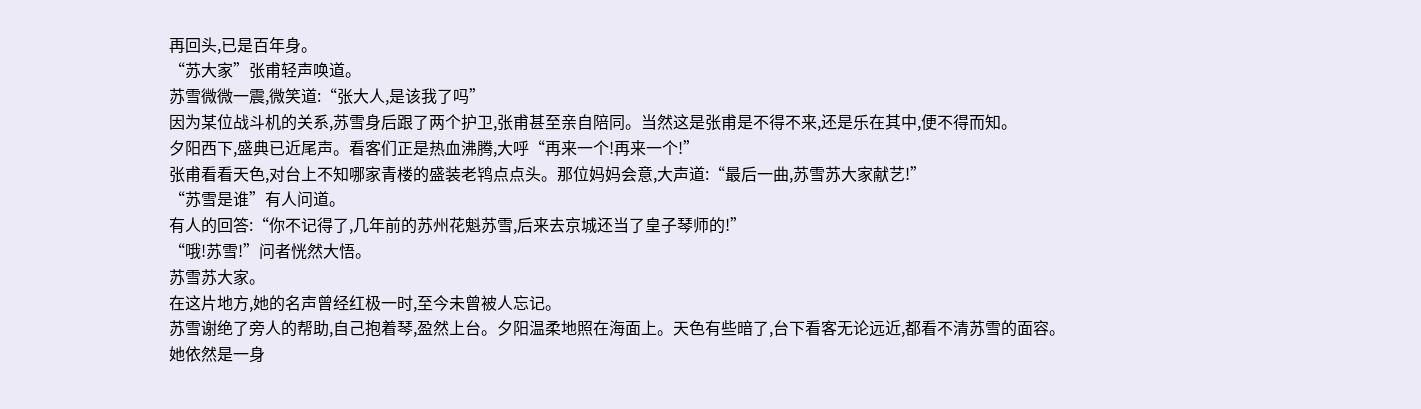再回头,已是百年身。
“苏大家”张甫轻声唤道。
苏雪微微一震,微笑道:“张大人,是该我了吗”
因为某位战斗机的关系,苏雪身后跟了两个护卫,张甫甚至亲自陪同。当然这是张甫是不得不来,还是乐在其中,便不得而知。
夕阳西下,盛典已近尾声。看客们正是热血沸腾,大呼“再来一个!再来一个!”
张甫看看天色,对台上不知哪家青楼的盛装老鸨点点头。那位妈妈会意,大声道:“最后一曲,苏雪苏大家献艺!”
“苏雪是谁”有人问道。
有人的回答:“你不记得了,几年前的苏州花魁苏雪,后来去京城还当了皇子琴师的!”
“哦!苏雪!”问者恍然大悟。
苏雪苏大家。
在这片地方,她的名声曾经红极一时,至今未曾被人忘记。
苏雪谢绝了旁人的帮助,自己抱着琴,盈然上台。夕阳温柔地照在海面上。天色有些暗了,台下看客无论远近,都看不清苏雪的面容。
她依然是一身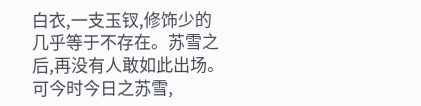白衣,一支玉钗,修饰少的几乎等于不存在。苏雪之后,再没有人敢如此出场。
可今时今日之苏雪,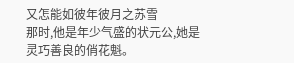又怎能如彼年彼月之苏雪
那时,他是年少气盛的状元公,她是灵巧善良的俏花魁。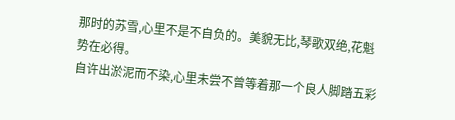那时的苏雪,心里不是不自负的。美貌无比,琴歌双绝,花魁势在必得。
自许出淤泥而不染,心里未尝不曾等着那一个良人脚踏五彩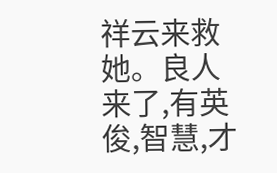祥云来救她。良人来了,有英俊,智慧,才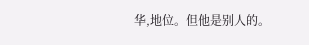华,地位。但他是别人的。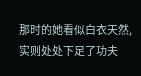那时的她看似白衣天然,实则处处下足了功夫